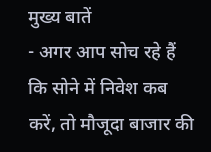मुख्य बातें
- अगर आप सोच रहे हैं कि सोने में निवेश कब करें, तो मौजूदा बाजार की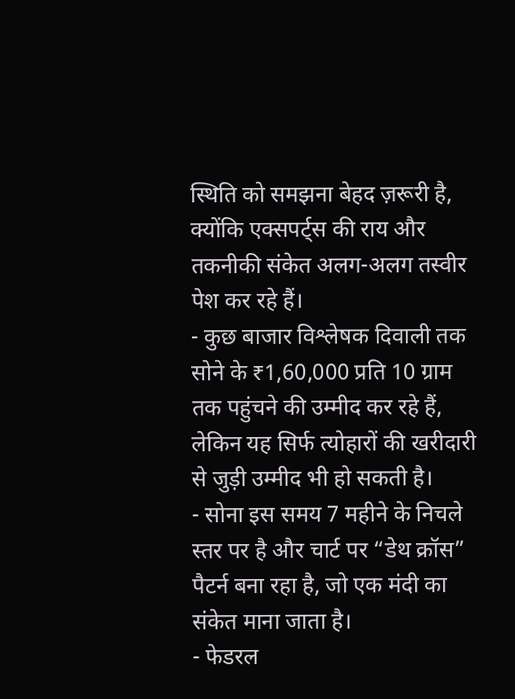स्थिति को समझना बेहद ज़रूरी है, क्योंकि एक्सपर्ट्स की राय और तकनीकी संकेत अलग-अलग तस्वीर पेश कर रहे हैं।
- कुछ बाजार विश्लेषक दिवाली तक सोने के ₹1,60,000 प्रति 10 ग्राम तक पहुंचने की उम्मीद कर रहे हैं, लेकिन यह सिर्फ त्योहारों की खरीदारी से जुड़ी उम्मीद भी हो सकती है।
- सोना इस समय 7 महीने के निचले स्तर पर है और चार्ट पर “डेथ क्रॉस” पैटर्न बना रहा है, जो एक मंदी का संकेत माना जाता है।
- फेडरल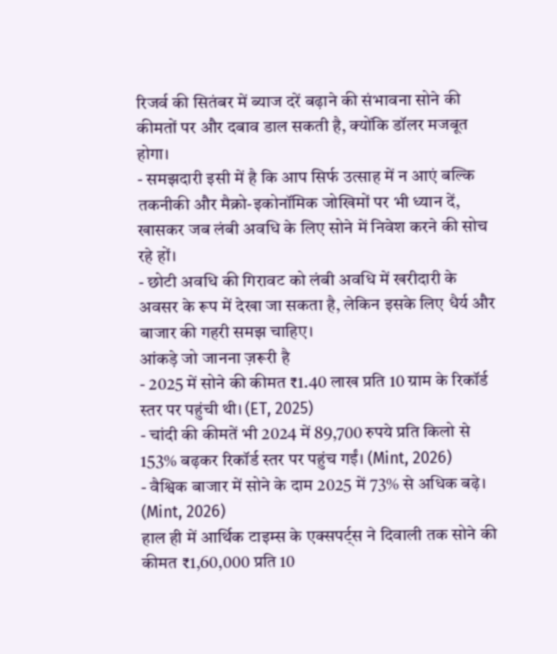रिजर्व की सितंबर में ब्याज दरें बढ़ाने की संभावना सोने की कीमतों पर और दबाव डाल सकती है, क्योंकि डॉलर मजबूत होगा।
- समझदारी इसी में है कि आप सिर्फ उत्साह में न आएं बल्कि तकनीकी और मैक्रो-इकोनॉमिक जोखिमों पर भी ध्यान दें, खासकर जब लंबी अवधि के लिए सोने में निवेश करने की सोच रहे हों।
- छोटी अवधि की गिरावट को लंबी अवधि में खरीदारी के अवसर के रूप में देखा जा सकता है, लेकिन इसके लिए धैर्य और बाजार की गहरी समझ चाहिए।
आंकड़े जो जानना ज़रूरी है
- 2025 में सोने की कीमत ₹1.40 लाख प्रति 10 ग्राम के रिकॉर्ड स्तर पर पहुंची थी। (ET, 2025)
- चांदी की कीमतें भी 2024 में 89,700 रुपये प्रति किलो से 153% बढ़कर रिकॉर्ड स्तर पर पहुंच गईं। (Mint, 2026)
- वैश्विक बाजार में सोने के दाम 2025 में 73% से अधिक बढ़े। (Mint, 2026)
हाल ही में आर्थिक टाइम्स के एक्सपर्ट्स ने दिवाली तक सोने की कीमत ₹1,60,000 प्रति 10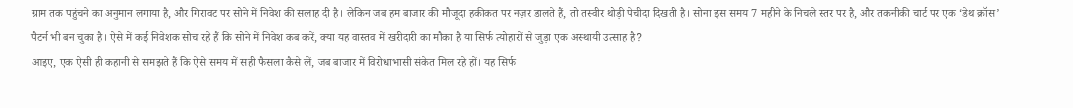ग्राम तक पहुंचने का अनुमान लगाया है, और गिरावट पर सोने में निवेश की सलाह दी है। लेकिन जब हम बाजार की मौजूदा हकीकत पर नज़र डालते हैं, तो तस्वीर थोड़ी पेचीदा दिखती है। सोना इस समय 7 महीने के निचले स्तर पर है, और तकनीकी चार्ट पर एक ‘डेथ क्रॉस’ पैटर्न भी बन चुका है। ऐसे में कई निवेशक सोच रहे हैं कि सोने में निवेश कब करें, क्या यह वास्तव में खरीदारी का मौका है या सिर्फ त्योहारों से जुड़ा एक अस्थायी उत्साह है?
आइए, एक ऐसी ही कहानी से समझते हैं कि ऐसे समय में सही फैसला कैसे लें, जब बाजार में विरोधाभासी संकेत मिल रहे हों। यह सिर्फ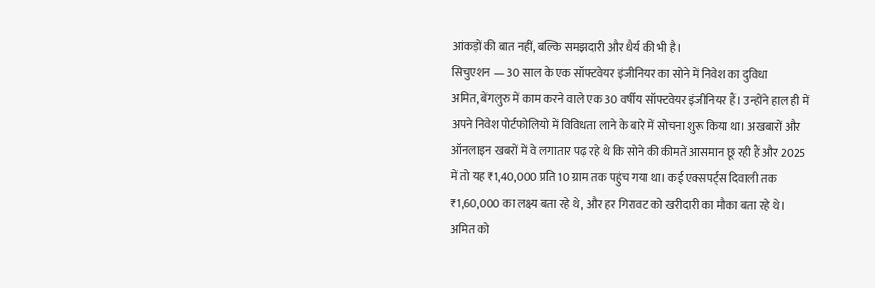आंकड़ों की बात नहीं, बल्कि समझदारी और धैर्य की भी है।
सिचुएशन — 30 साल के एक सॉफ्टवेयर इंजीनियर का सोने में निवेश का दुविधा
अमित, बेंगलुरु में काम करने वाले एक 30 वर्षीय सॉफ्टवेयर इंजीनियर हैं। उन्होंने हाल ही में अपने निवेश पोर्टफोलियो में विविधता लाने के बारे में सोचना शुरू किया था। अखबारों और ऑनलाइन खबरों में वे लगातार पढ़ रहे थे कि सोने की कीमतें आसमान छू रही हैं और 2025 में तो यह ₹1,40,000 प्रति 10 ग्राम तक पहुंच गया था। कई एक्सपर्ट्स दिवाली तक ₹1,60,000 का लक्ष्य बता रहे थे, और हर गिरावट को खरीदारी का मौका बता रहे थे।
अमित को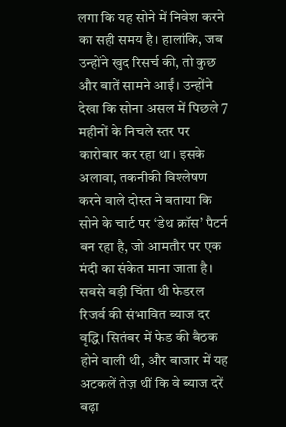लगा कि यह सोने में निवेश करने का सही समय है। हालांकि, जब उन्होंने खुद रिसर्च की, तो कुछ और बातें सामने आईं। उन्होंने देखा कि सोना असल में पिछले 7 महीनों के निचले स्तर पर कारोबार कर रहा था। इसके अलावा, तकनीकी विश्लेषण करने वाले दोस्त ने बताया कि सोने के चार्ट पर ‘डेथ क्रॉस’ पैटर्न बन रहा है, जो आमतौर पर एक मंदी का संकेत माना जाता है।
सबसे बड़ी चिंता थी फेडरल रिजर्व की संभावित ब्याज दर वृद्धि। सितंबर में फेड की बैठक होने वाली थी, और बाजार में यह अटकलें तेज़ थीं कि वे ब्याज दरें बढ़ा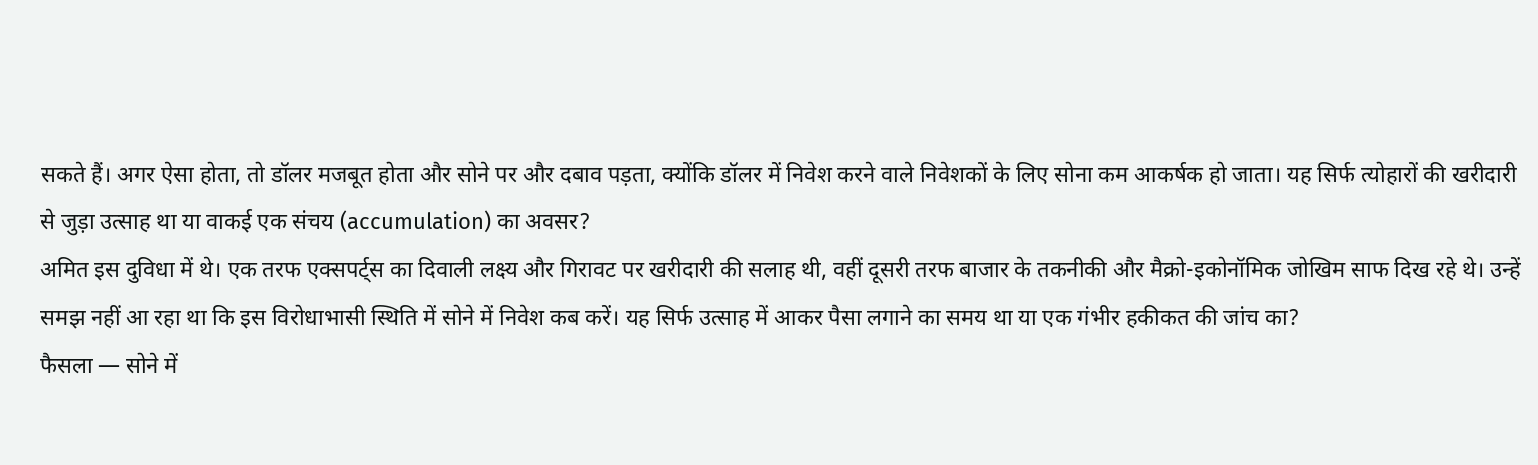सकते हैं। अगर ऐसा होता, तो डॉलर मजबूत होता और सोने पर और दबाव पड़ता, क्योंकि डॉलर में निवेश करने वाले निवेशकों के लिए सोना कम आकर्षक हो जाता। यह सिर्फ त्योहारों की खरीदारी से जुड़ा उत्साह था या वाकई एक संचय (accumulation) का अवसर?
अमित इस दुविधा में थे। एक तरफ एक्सपर्ट्स का दिवाली लक्ष्य और गिरावट पर खरीदारी की सलाह थी, वहीं दूसरी तरफ बाजार के तकनीकी और मैक्रो-इकोनॉमिक जोखिम साफ दिख रहे थे। उन्हें समझ नहीं आ रहा था कि इस विरोधाभासी स्थिति में सोने में निवेश कब करें। यह सिर्फ उत्साह में आकर पैसा लगाने का समय था या एक गंभीर हकीकत की जांच का?
फैसला — सोने में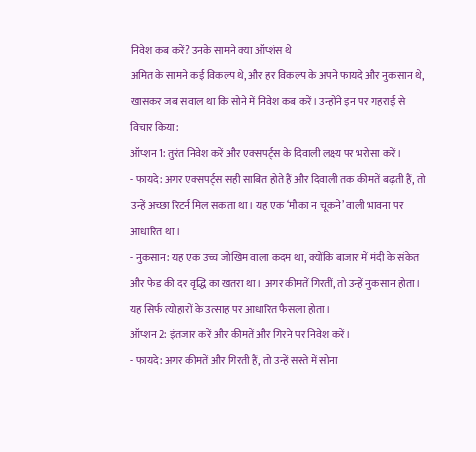निवेश कब करें? उनके सामने क्या ऑप्शंस थे
अमित के सामने कई विकल्प थे, और हर विकल्प के अपने फायदे और नुकसान थे, खासकर जब सवाल था कि सोने में निवेश कब करें। उन्होंने इन पर गहराई से विचार किया:
ऑप्शन 1: तुरंत निवेश करें और एक्सपर्ट्स के दिवाली लक्ष्य पर भरोसा करें।
- फायदे: अगर एक्सपर्ट्स सही साबित होते हैं और दिवाली तक कीमतें बढ़ती हैं, तो उन्हें अच्छा रिटर्न मिल सकता था। यह एक ‘मौका न चूकने’ वाली भावना पर आधारित था।
- नुकसान: यह एक उच्च जोखिम वाला कदम था, क्योंकि बाजार में मंदी के संकेत और फेड की दर वृद्धि का खतरा था। अगर कीमतें गिरतीं, तो उन्हें नुकसान होता। यह सिर्फ त्योहारों के उत्साह पर आधारित फैसला होता।
ऑप्शन 2: इंतजार करें और कीमतें और गिरने पर निवेश करें।
- फायदे: अगर कीमतें और गिरती हैं, तो उन्हें सस्ते में सोना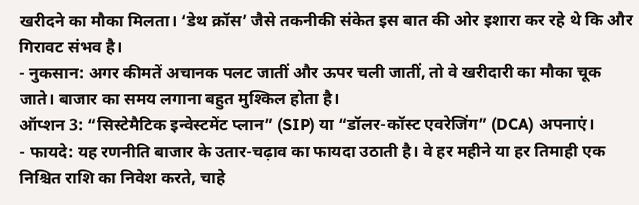खरीदने का मौका मिलता। ‘डेथ क्रॉस’ जैसे तकनीकी संकेत इस बात की ओर इशारा कर रहे थे कि और गिरावट संभव है।
- नुकसान: अगर कीमतें अचानक पलट जातीं और ऊपर चली जातीं, तो वे खरीदारी का मौका चूक जाते। बाजार का समय लगाना बहुत मुश्किल होता है।
ऑप्शन 3: “सिस्टेमैटिक इन्वेस्टमेंट प्लान” (SIP) या “डॉलर-कॉस्ट एवरेजिंग” (DCA) अपनाएं।
- फायदे: यह रणनीति बाजार के उतार-चढ़ाव का फायदा उठाती है। वे हर महीने या हर तिमाही एक निश्चित राशि का निवेश करते, चाहे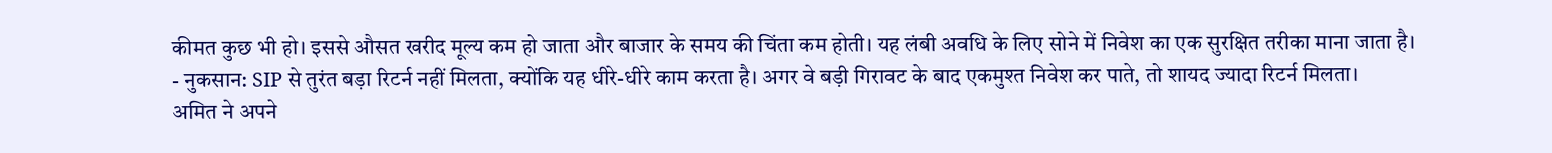कीमत कुछ भी हो। इससे औसत खरीद मूल्य कम हो जाता और बाजार के समय की चिंता कम होती। यह लंबी अवधि के लिए सोने में निवेश का एक सुरक्षित तरीका माना जाता है।
- नुकसान: SIP से तुरंत बड़ा रिटर्न नहीं मिलता, क्योंकि यह धीरे-धीरे काम करता है। अगर वे बड़ी गिरावट के बाद एकमुश्त निवेश कर पाते, तो शायद ज्यादा रिटर्न मिलता।
अमित ने अपने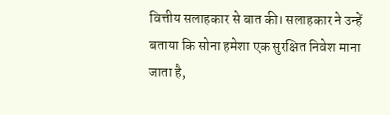वित्तीय सलाहकार से बात की। सलाहकार ने उन्हें बताया कि सोना हमेशा एक सुरक्षित निवेश माना जाता है,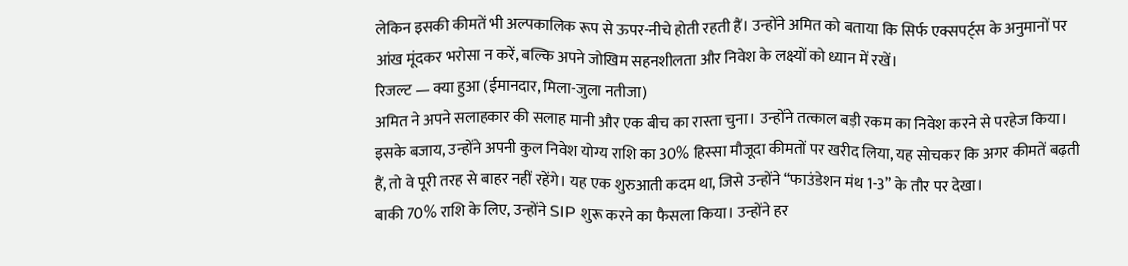लेकिन इसकी कीमतें भी अल्पकालिक रूप से ऊपर-नीचे होती रहती हैं। उन्होंने अमित को बताया कि सिर्फ एक्सपर्ट्स के अनुमानों पर आंख मूंदकर भरोसा न करें, बल्कि अपने जोखिम सहनशीलता और निवेश के लक्ष्यों को ध्यान में रखें।
रिजल्ट — क्या हुआ (ईमानदार, मिला-जुला नतीजा)
अमित ने अपने सलाहकार की सलाह मानी और एक बीच का रास्ता चुना। उन्होंने तत्काल बड़ी रकम का निवेश करने से परहेज किया। इसके बजाय, उन्होंने अपनी कुल निवेश योग्य राशि का 30% हिस्सा मौजूदा कीमतों पर खरीद लिया, यह सोचकर कि अगर कीमतें बढ़ती हैं, तो वे पूरी तरह से बाहर नहीं रहेंगे। यह एक शुरुआती कदम था, जिसे उन्होंने “फाउंडेशन मंथ 1-3” के तौर पर देखा।
बाकी 70% राशि के लिए, उन्होंने SIP शुरू करने का फैसला किया। उन्होंने हर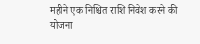महीने एक निश्चित राशि निवेश करने की योजना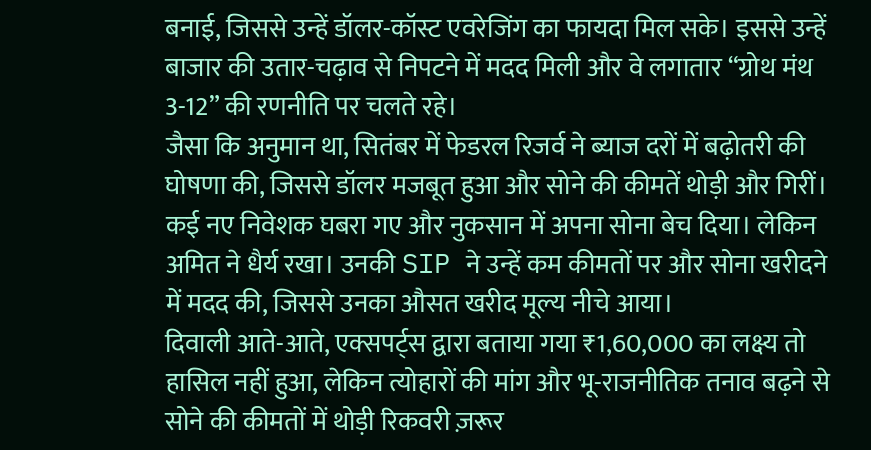बनाई, जिससे उन्हें डॉलर-कॉस्ट एवरेजिंग का फायदा मिल सके। इससे उन्हें बाजार की उतार-चढ़ाव से निपटने में मदद मिली और वे लगातार “ग्रोथ मंथ 3-12” की रणनीति पर चलते रहे।
जैसा कि अनुमान था, सितंबर में फेडरल रिजर्व ने ब्याज दरों में बढ़ोतरी की घोषणा की, जिससे डॉलर मजबूत हुआ और सोने की कीमतें थोड़ी और गिरीं। कई नए निवेशक घबरा गए और नुकसान में अपना सोना बेच दिया। लेकिन अमित ने धैर्य रखा। उनकी SIP ने उन्हें कम कीमतों पर और सोना खरीदने में मदद की, जिससे उनका औसत खरीद मूल्य नीचे आया।
दिवाली आते-आते, एक्सपर्ट्स द्वारा बताया गया ₹1,60,000 का लक्ष्य तो हासिल नहीं हुआ, लेकिन त्योहारों की मांग और भू-राजनीतिक तनाव बढ़ने से सोने की कीमतों में थोड़ी रिकवरी ज़रूर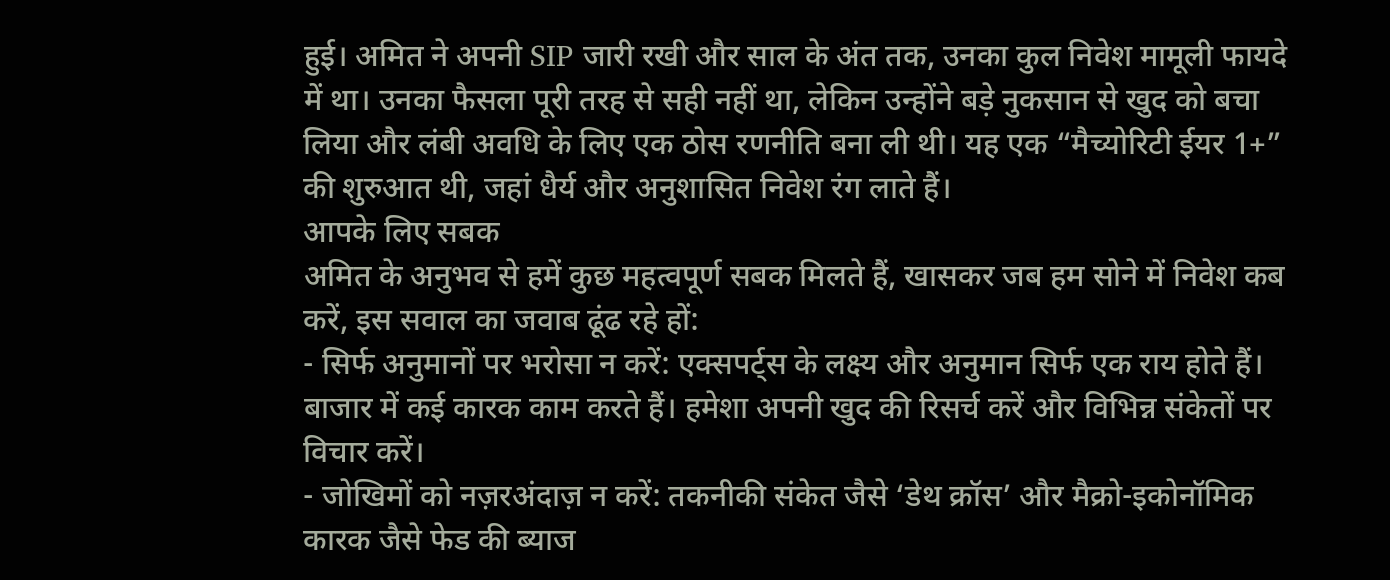हुई। अमित ने अपनी SIP जारी रखी और साल के अंत तक, उनका कुल निवेश मामूली फायदे में था। उनका फैसला पूरी तरह से सही नहीं था, लेकिन उन्होंने बड़े नुकसान से खुद को बचा लिया और लंबी अवधि के लिए एक ठोस रणनीति बना ली थी। यह एक “मैच्योरिटी ईयर 1+” की शुरुआत थी, जहां धैर्य और अनुशासित निवेश रंग लाते हैं।
आपके लिए सबक
अमित के अनुभव से हमें कुछ महत्वपूर्ण सबक मिलते हैं, खासकर जब हम सोने में निवेश कब करें, इस सवाल का जवाब ढूंढ रहे हों:
- सिर्फ अनुमानों पर भरोसा न करें: एक्सपर्ट्स के लक्ष्य और अनुमान सिर्फ एक राय होते हैं। बाजार में कई कारक काम करते हैं। हमेशा अपनी खुद की रिसर्च करें और विभिन्न संकेतों पर विचार करें।
- जोखिमों को नज़रअंदाज़ न करें: तकनीकी संकेत जैसे ‘डेथ क्रॉस’ और मैक्रो-इकोनॉमिक कारक जैसे फेड की ब्याज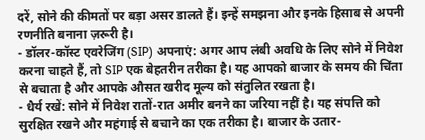दरें, सोने की कीमतों पर बड़ा असर डालते हैं। इन्हें समझना और इनके हिसाब से अपनी रणनीति बनाना ज़रूरी है।
- डॉलर-कॉस्ट एवरेजिंग (SIP) अपनाएं: अगर आप लंबी अवधि के लिए सोने में निवेश करना चाहते हैं, तो SIP एक बेहतरीन तरीका है। यह आपको बाजार के समय की चिंता से बचाता है और आपके औसत खरीद मूल्य को संतुलित रखता है।
- धैर्य रखें: सोने में निवेश रातों-रात अमीर बनने का जरिया नहीं है। यह संपत्ति को सुरक्षित रखने और महंगाई से बचाने का एक तरीका है। बाजार के उतार-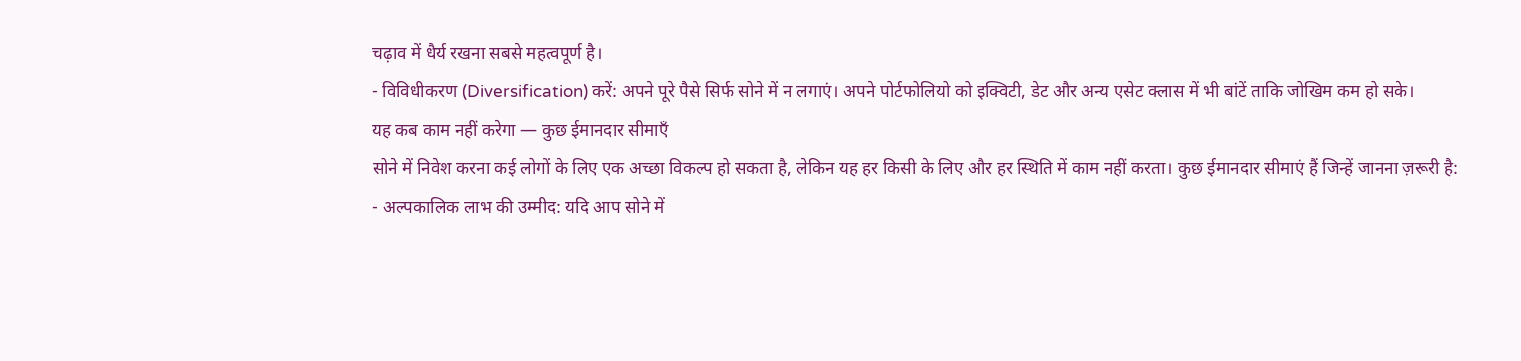चढ़ाव में धैर्य रखना सबसे महत्वपूर्ण है।
- विविधीकरण (Diversification) करें: अपने पूरे पैसे सिर्फ सोने में न लगाएं। अपने पोर्टफोलियो को इक्विटी, डेट और अन्य एसेट क्लास में भी बांटें ताकि जोखिम कम हो सके।
यह कब काम नहीं करेगा — कुछ ईमानदार सीमाएँ
सोने में निवेश करना कई लोगों के लिए एक अच्छा विकल्प हो सकता है, लेकिन यह हर किसी के लिए और हर स्थिति में काम नहीं करता। कुछ ईमानदार सीमाएं हैं जिन्हें जानना ज़रूरी है:
- अल्पकालिक लाभ की उम्मीद: यदि आप सोने में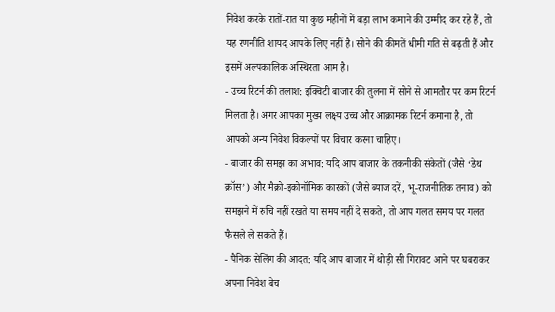निवेश करके रातों-रात या कुछ महीनों में बड़ा लाभ कमाने की उम्मीद कर रहे हैं, तो यह रणनीति शायद आपके लिए नहीं है। सोने की कीमतें धीमी गति से बढ़ती हैं और इसमें अल्पकालिक अस्थिरता आम है।
- उच्च रिटर्न की तलाश: इक्विटी बाजार की तुलना में सोने से आमतौर पर कम रिटर्न मिलता है। अगर आपका मुख्य लक्ष्य उच्च और आक्रामक रिटर्न कमाना है, तो आपको अन्य निवेश विकल्पों पर विचार करना चाहिए।
- बाजार की समझ का अभाव: यदि आप बाजार के तकनीकी संकेतों (जैसे ‘डेथ क्रॉस’) और मैक्रो-इकोनॉमिक कारकों (जैसे ब्याज दरें, भू-राजनीतिक तनाव) को समझने में रुचि नहीं रखते या समय नहीं दे सकते, तो आप गलत समय पर गलत फैसले ले सकते हैं।
- पैनिक सेलिंग की आदत: यदि आप बाजार में थोड़ी सी गिरावट आने पर घबराकर अपना निवेश बेच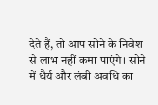देते हैं, तो आप सोने के निवेश से लाभ नहीं कमा पाएंगे। सोने में धैर्य और लंबी अवधि का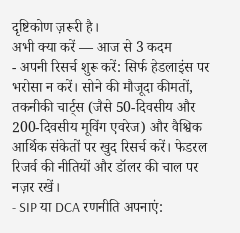दृष्टिकोण ज़रूरी है।
अभी क्या करें — आज से 3 कदम
- अपनी रिसर्च शुरू करें: सिर्फ हेडलाइंस पर भरोसा न करें। सोने की मौजूदा कीमतों, तकनीकी चार्ट्स (जैसे 50-दिवसीय और 200-दिवसीय मूविंग एवरेज) और वैश्विक आर्थिक संकेतों पर खुद रिसर्च करें। फेडरल रिजर्व की नीतियों और डॉलर की चाल पर नज़र रखें।
- SIP या DCA रणनीति अपनाएं: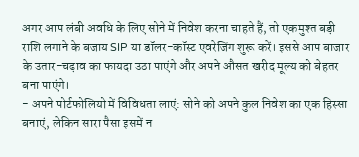अगर आप लंबी अवधि के लिए सोने में निवेश करना चाहते हैं, तो एकमुश्त बड़ी राशि लगाने के बजाय SIP या डॉलर-कॉस्ट एवरेजिंग शुरू करें। इससे आप बाजार के उतार-चढ़ाव का फायदा उठा पाएंगे और अपने औसत खरीद मूल्य को बेहतर बना पाएंगे।
- अपने पोर्टफोलियो में विविधता लाएं: सोने को अपने कुल निवेश का एक हिस्सा बनाएं, लेकिन सारा पैसा इसमें न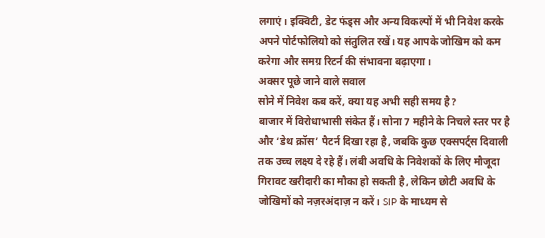लगाएं। इक्विटी, डेट फंड्स और अन्य विकल्पों में भी निवेश करके अपने पोर्टफोलियो को संतुलित रखें। यह आपके जोखिम को कम करेगा और समग्र रिटर्न की संभावना बढ़ाएगा।
अक्सर पूछे जाने वाले सवाल
सोने में निवेश कब करें, क्या यह अभी सही समय है?
बाजार में विरोधाभासी संकेत हैं। सोना 7 महीने के निचले स्तर पर है और ‘डेथ क्रॉस’ पैटर्न दिखा रहा है, जबकि कुछ एक्सपर्ट्स दिवाली तक उच्च लक्ष्य दे रहे हैं। लंबी अवधि के निवेशकों के लिए मौजूदा गिरावट खरीदारी का मौका हो सकती है, लेकिन छोटी अवधि के जोखिमों को नज़रअंदाज़ न करें। SIP के माध्यम से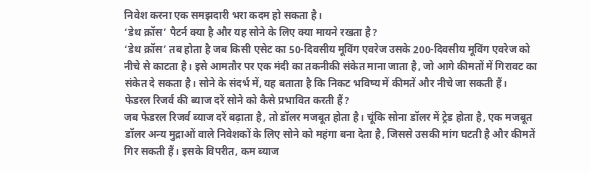निवेश करना एक समझदारी भरा कदम हो सकता है।
‘डेथ क्रॉस’ पैटर्न क्या है और यह सोने के लिए क्या मायने रखता है?
‘डेथ क्रॉस’ तब होता है जब किसी एसेट का 50-दिवसीय मूविंग एवरेज उसके 200-दिवसीय मूविंग एवरेज को नीचे से काटता है। इसे आमतौर पर एक मंदी का तकनीकी संकेत माना जाता है, जो आगे कीमतों में गिरावट का संकेत दे सकता है। सोने के संदर्भ में, यह बताता है कि निकट भविष्य में कीमतें और नीचे जा सकती हैं।
फेडरल रिजर्व की ब्याज दरें सोने को कैसे प्रभावित करती हैं?
जब फेडरल रिजर्व ब्याज दरें बढ़ाता है, तो डॉलर मजबूत होता है। चूंकि सोना डॉलर में ट्रेड होता है, एक मजबूत डॉलर अन्य मुद्राओं वाले निवेशकों के लिए सोने को महंगा बना देता है, जिससे उसकी मांग घटती है और कीमतें गिर सकती हैं। इसके विपरीत, कम ब्याज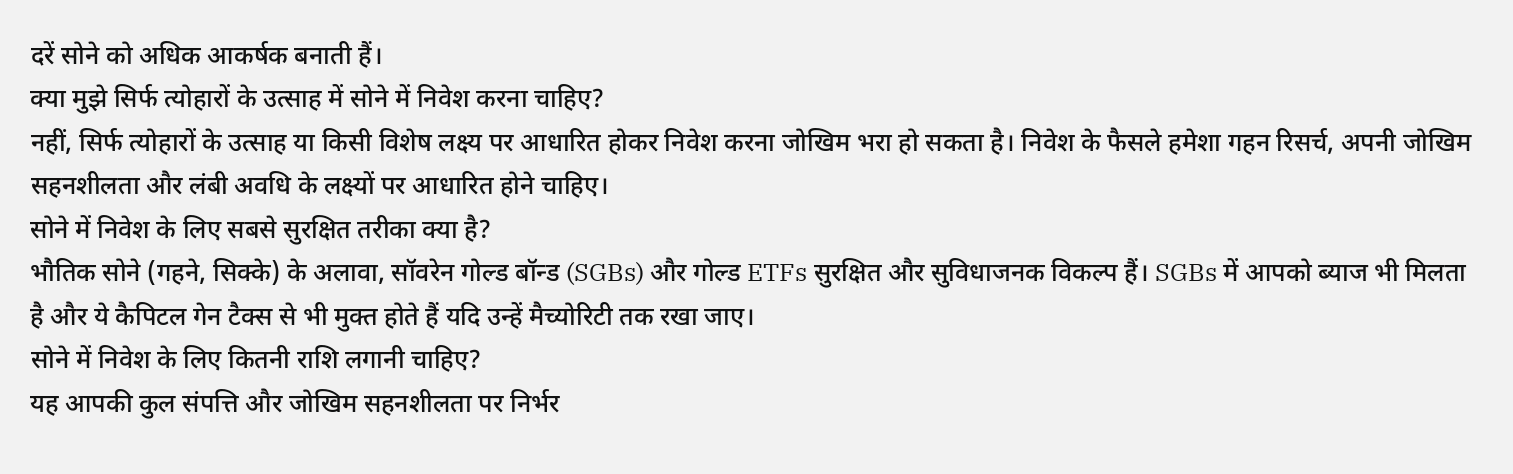दरें सोने को अधिक आकर्षक बनाती हैं।
क्या मुझे सिर्फ त्योहारों के उत्साह में सोने में निवेश करना चाहिए?
नहीं, सिर्फ त्योहारों के उत्साह या किसी विशेष लक्ष्य पर आधारित होकर निवेश करना जोखिम भरा हो सकता है। निवेश के फैसले हमेशा गहन रिसर्च, अपनी जोखिम सहनशीलता और लंबी अवधि के लक्ष्यों पर आधारित होने चाहिए।
सोने में निवेश के लिए सबसे सुरक्षित तरीका क्या है?
भौतिक सोने (गहने, सिक्के) के अलावा, सॉवरेन गोल्ड बॉन्ड (SGBs) और गोल्ड ETFs सुरक्षित और सुविधाजनक विकल्प हैं। SGBs में आपको ब्याज भी मिलता है और ये कैपिटल गेन टैक्स से भी मुक्त होते हैं यदि उन्हें मैच्योरिटी तक रखा जाए।
सोने में निवेश के लिए कितनी राशि लगानी चाहिए?
यह आपकी कुल संपत्ति और जोखिम सहनशीलता पर निर्भर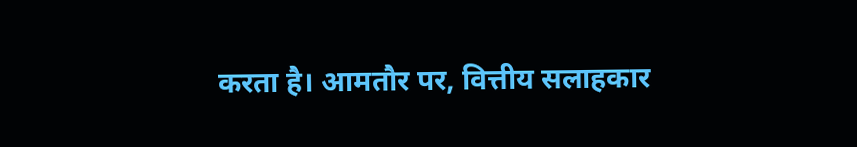करता है। आमतौर पर, वित्तीय सलाहकार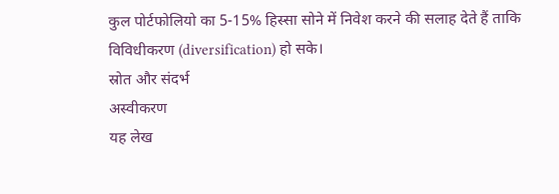कुल पोर्टफोलियो का 5-15% हिस्सा सोने में निवेश करने की सलाह देते हैं ताकि विविधीकरण (diversification) हो सके।
स्रोत और संदर्भ
अस्वीकरण
यह लेख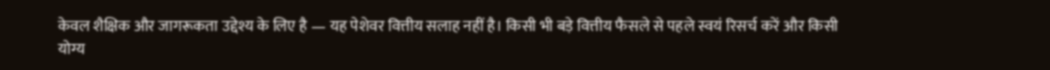केवल शैक्षिक और जागरूकता उद्देश्य के लिए है — यह पेशेवर वित्तीय सलाह नहीं है। किसी भी बड़े वित्तीय फैसले से पहले स्वयं रिसर्च करें और किसी योग्य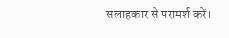सलाहकार से परामर्श करें।